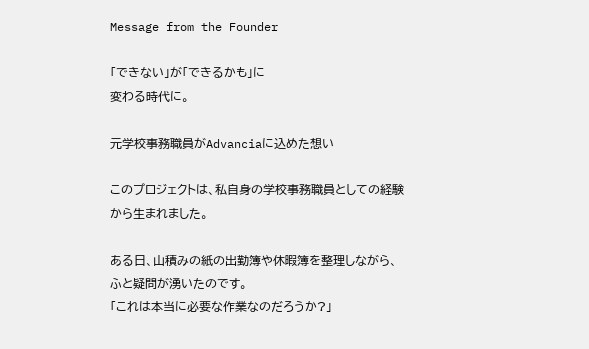Message from the Founder

「できない」が「できるかも」に
変わる時代に。

元学校事務職員がAdvanciaに込めた想い

このプロジェクトは、私自身の学校事務職員としての経験から生まれました。

ある日、山積みの紙の出勤簿や休暇簿を整理しながら、ふと疑問が湧いたのです。
「これは本当に必要な作業なのだろうか?」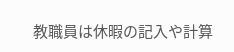教職員は休暇の記入や計算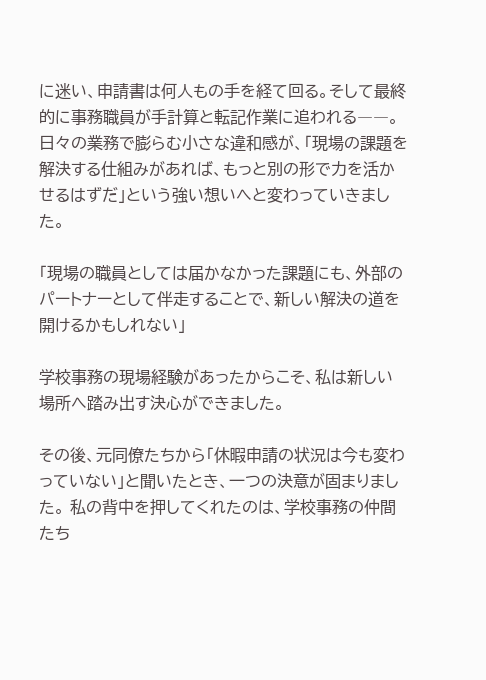に迷い、申請書は何人もの手を経て回る。そして最終的に事務職員が手計算と転記作業に追われる――。 日々の業務で膨らむ小さな違和感が、「現場の課題を解決する仕組みがあれば、もっと別の形で力を活かせるはずだ」という強い想いへと変わっていきました。

「現場の職員としては届かなかった課題にも、外部のパートナーとして伴走することで、新しい解決の道を開けるかもしれない」

学校事務の現場経験があったからこそ、私は新しい場所へ踏み出す決心ができました。

その後、元同僚たちから「休暇申請の状況は今も変わっていない」と聞いたとき、一つの決意が固まりました。 私の背中を押してくれたのは、学校事務の仲間たち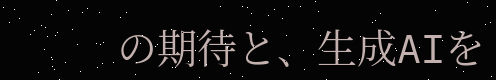の期待と、生成AIを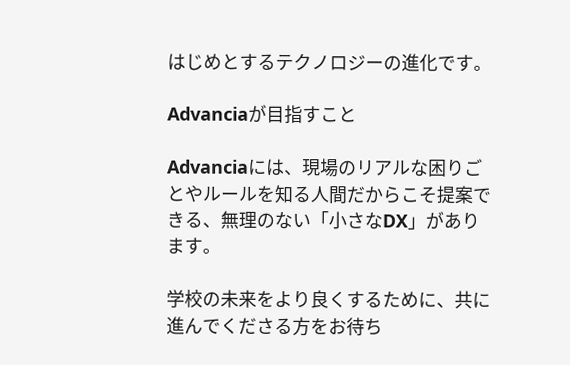はじめとするテクノロジーの進化です。

Advanciaが目指すこと

Advanciaには、現場のリアルな困りごとやルールを知る人間だからこそ提案できる、無理のない「小さなDX」があります。

学校の未来をより良くするために、共に進んでくださる方をお待ち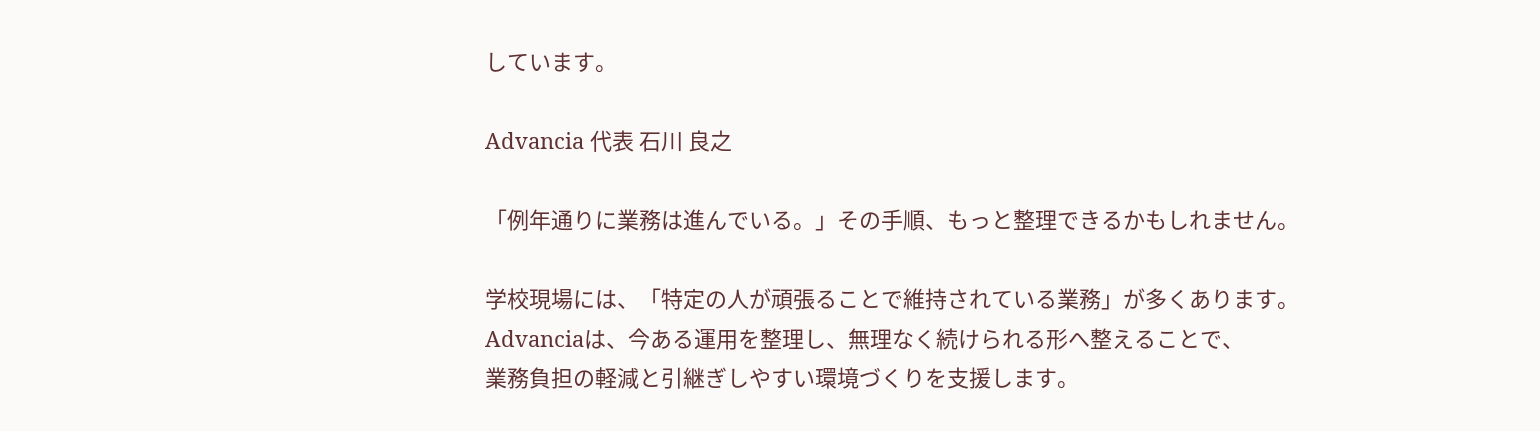しています。

Advancia 代表 石川 良之

「例年通りに業務は進んでいる。」その手順、もっと整理できるかもしれません。

学校現場には、「特定の人が頑張ることで維持されている業務」が多くあります。
Advanciaは、今ある運用を整理し、無理なく続けられる形へ整えることで、
業務負担の軽減と引継ぎしやすい環境づくりを支援します。